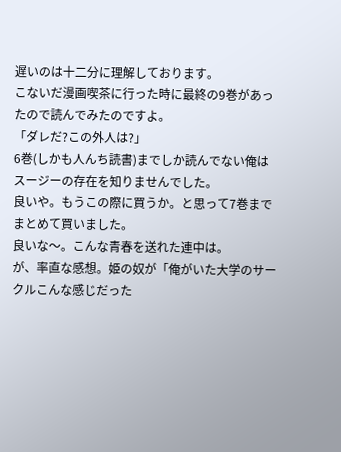遅いのは十二分に理解しております。
こないだ漫画喫茶に行った時に最終の9巻があったので読んでみたのですよ。
「ダレだ?この外人は?」
6巻(しかも人んち読書)までしか読んでない俺は
スージーの存在を知りませんでした。
良いや。もうこの際に買うか。と思って7巻までまとめて買いました。
良いな〜。こんな青春を送れた連中は。
が、率直な感想。姫の奴が「俺がいた大学のサークルこんな感じだった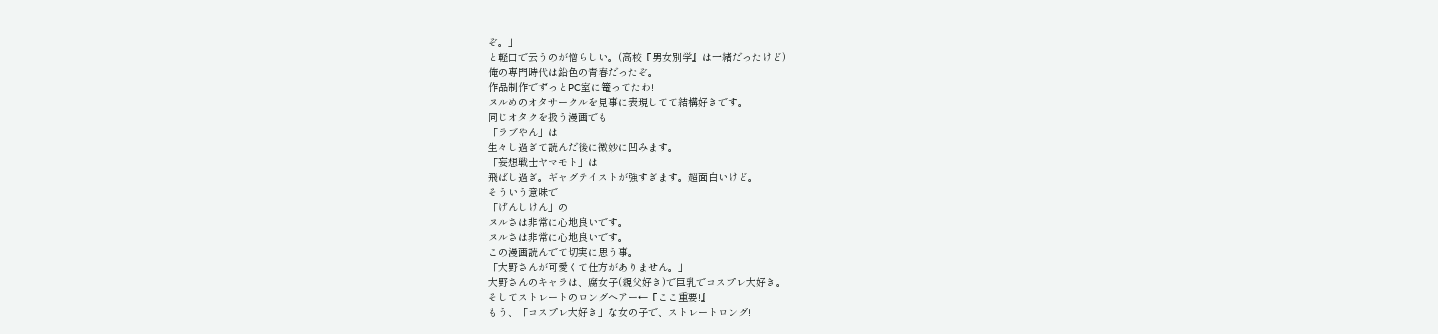ぞ。」
と軽口で云うのが憎らしい。(高校『男女別学』は一緒だったけど)
俺の専門時代は鉛色の青春だったぞ。
作品制作でずっとPC室に篭ってたわ!
ヌルめのオタサークルを見事に表現してて結構好きです。
同じオタクを扱う漫画でも
「ラブやん」は
生々し過ぎて読んだ後に微妙に凹みます。
「妄想戦士ヤマモト」は
飛ばし過ぎ。ギャグテイストが強すぎます。超面白いけど。
そういう意味で
「げんしけん」の
ヌルさは非常に心地良いです。
ヌルさは非常に心地良いです。
この漫画読んでて切実に思う事。
「大野さんが可愛くて仕方がありません。」
大野さんのキャラは、腐女子(親父好き)で巨乳でコスプレ大好き。
そしてストレートのロングヘアー←『ここ重要!』
もう、「コスプレ大好き」な女の子で、ストレートロング!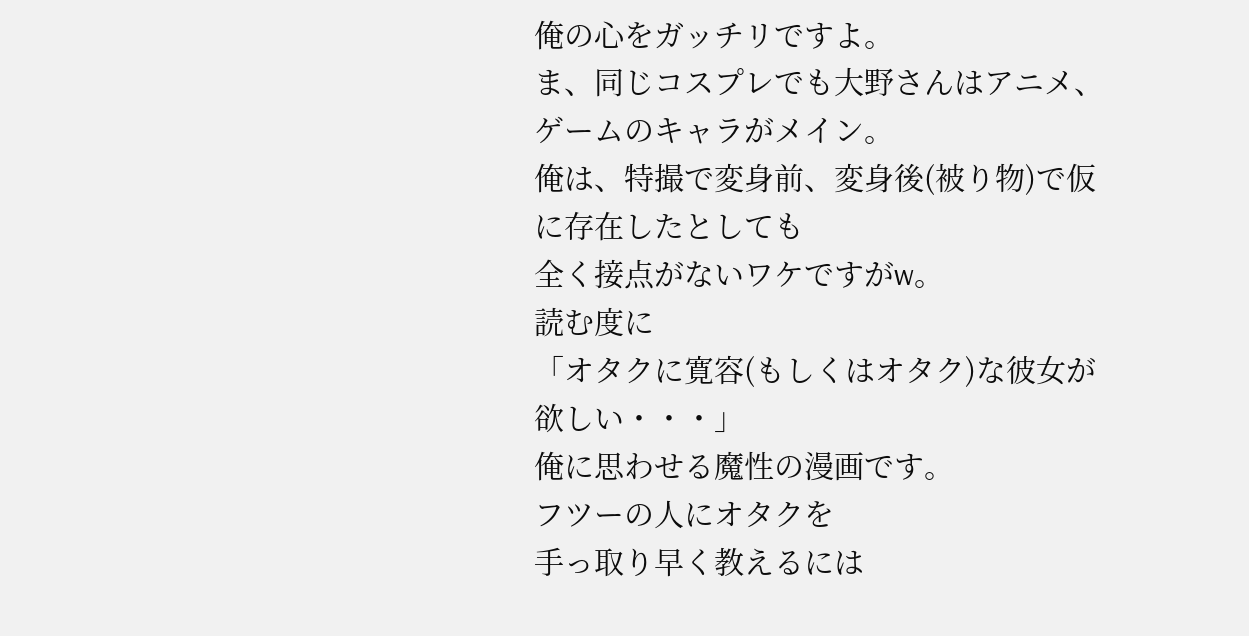俺の心をガッチリですよ。
ま、同じコスプレでも大野さんはアニメ、ゲームのキャラがメイン。
俺は、特撮で変身前、変身後(被り物)で仮に存在したとしても
全く接点がないワケですがw。
読む度に
「オタクに寛容(もしくはオタク)な彼女が欲しい・・・」
俺に思わせる魔性の漫画です。
フツーの人にオタクを
手っ取り早く教えるには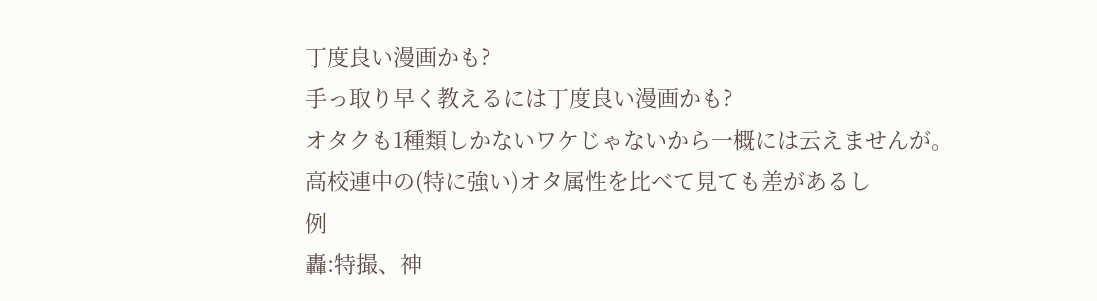丁度良い漫画かも?
手っ取り早く教えるには丁度良い漫画かも?
オタクも1種類しかないワケじゃないから一概には云えませんが。
高校連中の(特に強い)オタ属性を比べて見ても差があるし
例
轟:特撮、神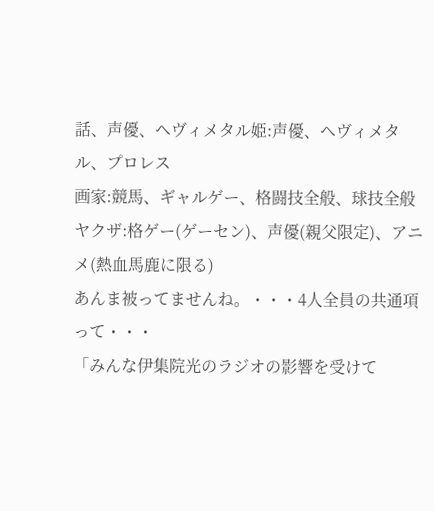話、声優、ヘヴィメタル姫:声優、ヘヴィメタル、プロレス
画家:競馬、ギャルゲー、格闘技全般、球技全般
ヤクザ:格ゲー(ゲーセン)、声優(親父限定)、アニメ(熱血馬鹿に限る)
あんま被ってませんね。・・・4人全員の共通項って・・・
「みんな伊集院光のラジオの影響を受けて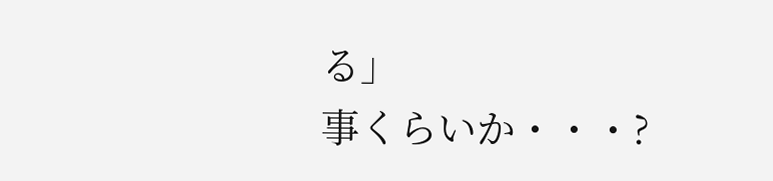る」
事くらいか・・・?